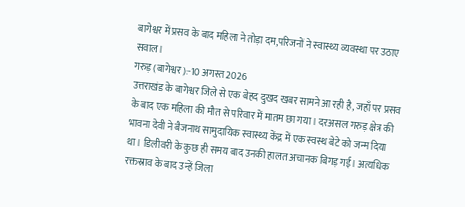बागेश्वर में प्रसव के बाद महिला ने तोड़ा दम,परिजनों ने स्वास्थ्य व्यवस्था पर उठाए सवाल।
गरुड़ (बागेश्वर):-10 अगस्त 2026
उत्तराखंड के बागेश्वर जिले से एक बेहद दुखद खबर सामने आ रही है, जहाँ पर प्रसव के बाद एक महिला की मौत से परिवार में मातम छा गया। दरअसल गरुड़ क्षेत्र की भावना देवी ने बैजनाथ सामुदायिक स्वास्थ्य केंद्र में एक स्वस्थ बेटे को जन्म दिया था। डिलीवरी के कुछ ही समय बाद उनकी हालत अचानक बिगड़ गई। अत्यधिक रक्तस्राव के बाद उन्हें जिला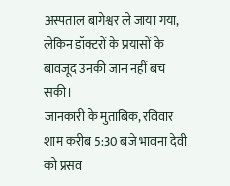अस्पताल बागेश्वर ले जाया गया, लेकिन डॉक्टरों के प्रयासों के बावजूद उनकी जान नहीं बच सकी।
जानकारी के मुताबिक, रविवार शाम करीब 5:30 बजे भावना देवी को प्रसव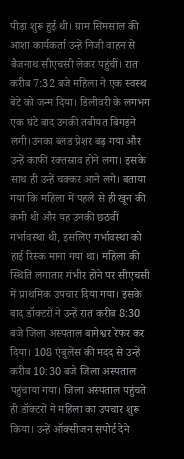पीड़ा शुरू हुई थी। ग्राम सिमसाल की आशा कार्यकर्ता उन्हें निजी वाहन से बैजनाथ सीएचसी लेकर पहुंचीं। रात करीब 7:32 बजे महिला ने एक स्वस्थ बेटे को जन्म दिया। डिलीवरी के लगभग एक घंटे बाद उनकी तबीयत बिगड़ने लगी।उनका ब्लड प्रेशर बढ़ गया और उन्हें काफी रक्तस्राव होने लगा। इसके साथ ही उन्हें चक्कर आने लगे। बताया गया कि महिला में पहले से ही खून की कमी थी और यह उनकी छठवीं गर्भावस्था थी, इसलिए गर्भावस्था को हाई रिस्क माना गया था। महिला की स्थिति लगातार गंभीर होने पर सीएचसी में प्राथमिक उपचार दिया गया। इसके बाद डॉक्टरों ने उन्हें रात करीब 8:30 बजे जिला अस्पताल बागेश्वर रेफर कर दिया। 108 एंबुलेंस की मदद से उन्हें करीब 10:30 बजे जिला अस्पताल पहुंचाया गया। जिला अस्पताल पहुंचते ही डॉक्टरों ने महिला का उपचार शुरू किया। उन्हें ऑक्सीजन सपोर्ट देने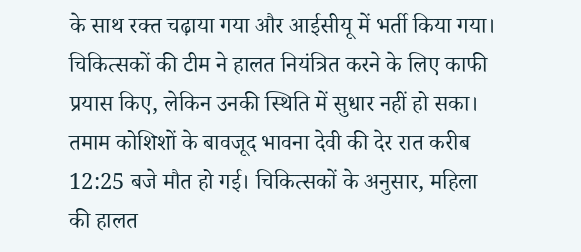के साथ रक्त चढ़ाया गया और आईसीयू में भर्ती किया गया। चिकित्सकों की टीम ने हालत नियंत्रित करने के लिए काफी प्रयास किए, लेकिन उनकी स्थिति में सुधार नहीं हो सका।
तमाम कोशिशों के बावजूद भावना देवी की देर रात करीब 12:25 बजे मौत हो गई। चिकित्सकों के अनुसार, महिला की हालत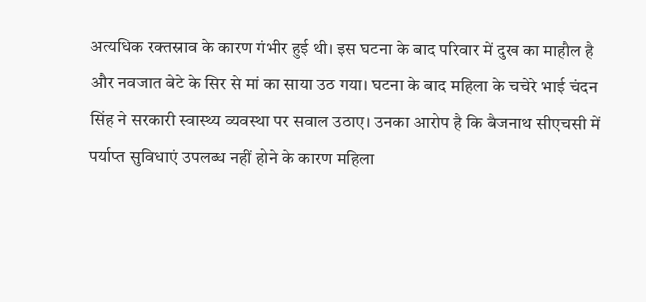अत्यधिक रक्तस्राव के कारण गंभीर हुई थी। इस घटना के बाद परिवार में दुख का माहौल है और नवजात बेटे के सिर से मां का साया उठ गया। घटना के बाद महिला के चचेरे भाई चंदन सिंह ने सरकारी स्वास्थ्य व्यवस्था पर सवाल उठाए। उनका आरोप है कि बैजनाथ सीएचसी में पर्याप्त सुविधाएं उपलब्ध नहीं होने के कारण महिला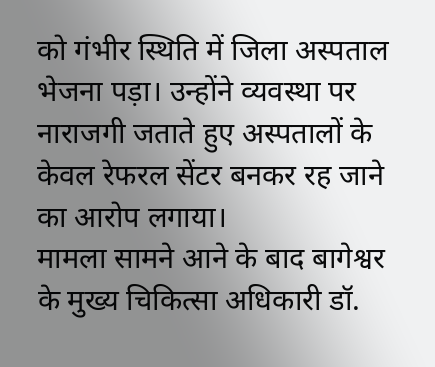को गंभीर स्थिति में जिला अस्पताल भेजना पड़ा। उन्होंने व्यवस्था पर नाराजगी जताते हुए अस्पतालों के केवल रेफरल सेंटर बनकर रह जाने का आरोप लगाया।
मामला सामने आने के बाद बागेश्वर के मुख्य चिकित्सा अधिकारी डॉ.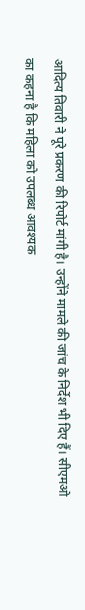आदित्य तिवारी ने पूरे प्रकरण की रिपोर्ट मांगी है। उन्होंने मामले की जांच के निर्देश भी दिए हैं। सीएमओ का कहना है कि महिला को उपलब्ध आवश्यक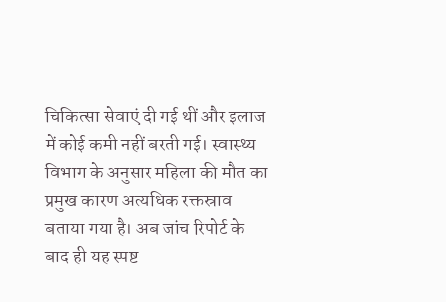चिकित्सा सेवाएं दी गई थीं और इलाज में कोई कमी नहीं बरती गई। स्वास्थ्य विभाग के अनुसार महिला की मौत का प्रमुख कारण अत्यधिक रक्तस्राव बताया गया है। अब जांच रिपोर्ट के बाद ही यह स्पष्ट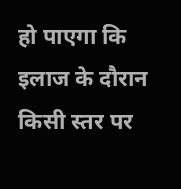हो पाएगा कि इलाज के दौरान किसी स्तर पर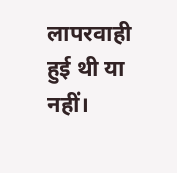लापरवाही हुई थी या नहीं।